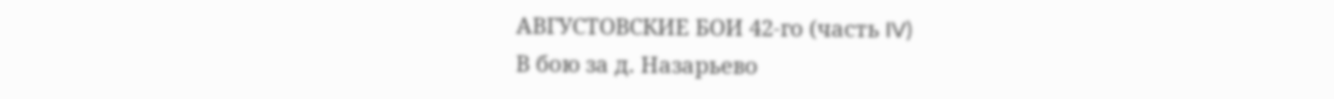АВГУСТОВСКИЕ БОИ 42-го (часть IV)
В бою за д. Назарьево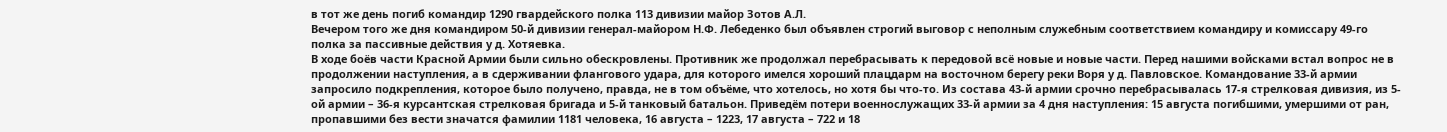в тот же день погиб командир 1290 гвардейского полка 113 дивизии майор Зотов А.Л.
Вечером того же дня командиром 50-й дивизии генерал-майором Н.Ф. Лебеденко был объявлен строгий выговор с неполным служебным соответствием командиру и комиссару 49-го полка за пассивные действия у д. Хотяевка.
В ходе боёв части Красной Армии были сильно обескровлены. Противник же продолжал перебрасывать к передовой всё новые и новые части. Перед нашими войсками встал вопрос не в продолжении наступления, а в сдерживании флангового удара, для которого имелся хороший плацдарм на восточном берегу реки Воря у д. Павловское. Командование 33-й армии запросило подкрепления, которое было получено, правда, не в том объёме, что хотелось, но хотя бы что-то. Из состава 43-й армии срочно перебрасывалась 17-я стрелковая дивизия, из 5-ой армии – 36-я курсантская стрелковая бригада и 5-й танковый батальон. Приведём потери военнослужащих 33-й армии за 4 дня наступления: 15 августа погибшими, умершими от ран, пропавшими без вести значатся фамилии 1181 человека, 16 августа – 1223, 17 августа – 722 и 18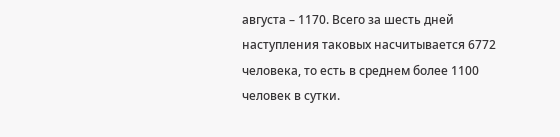августа – 1170. Всего за шесть дней наступления таковых насчитывается 6772 человека, то есть в среднем более 1100 человек в сутки.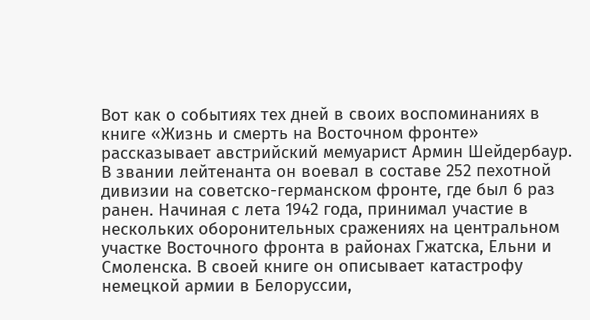Вот как о событиях тех дней в своих воспоминаниях в книге «Жизнь и смерть на Восточном фронте» рассказывает австрийский мемуарист Армин Шейдербаур. В звании лейтенанта он воевал в составе 252 пехотной дивизии на советско-германском фронте, где был 6 раз ранен. Начиная с лета 1942 года, принимал участие в нескольких оборонительных сражениях на центральном участке Восточного фронта в районах Гжатска, Ельни и Смоленска. В своей книге он описывает катастрофу немецкой армии в Белоруссии,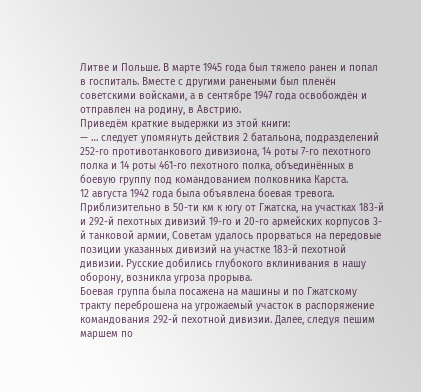Литве и Польше. В марте 1945 года был тяжело ранен и попал в госпиталь. Вместе с другими ранеными был пленён советскими войсками, а в сентябре 1947 года освобождён и отправлен на родину, в Австрию.
Приведём краткие выдержки из этой книги:
— … следует упомянуть действия 2 батальона, подразделений 252-го противотанкового дивизиона, 14 роты 7-го пехотного полка и 14 роты 461-го пехотного полка, объединённых в боевую группу под командованием полковника Карста.
12 августа 1942 года была объявлена боевая тревога. Приблизительно в 50-ти км к югу от Гжатска, на участках 183-й и 292-й пехотных дивизий 19-го и 20-го армейских корпусов 3-й танковой армии, Советам удалось прорваться на передовые позиции указанных дивизий на участке 183-й пехотной дивизии. Русские добились глубокого вклинивания в нашу оборону, возникла угроза прорыва.
Боевая группа была посажена на машины и по Гжатскому тракту переброшена на угрожаемый участок в распоряжение командования 292-й пехотной дивизии. Далее, следуя пешим маршем по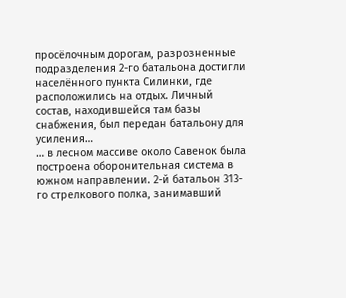просёлочным дорогам, разрозненные подразделения 2-го батальона достигли населённого пункта Силинки, где расположились на отдых. Личный состав, находившейся там базы снабжения, был передан батальону для усиления…
… в лесном массиве около Савенок была построена оборонительная система в южном направлении. 2-й батальон 313-го стрелкового полка, занимавший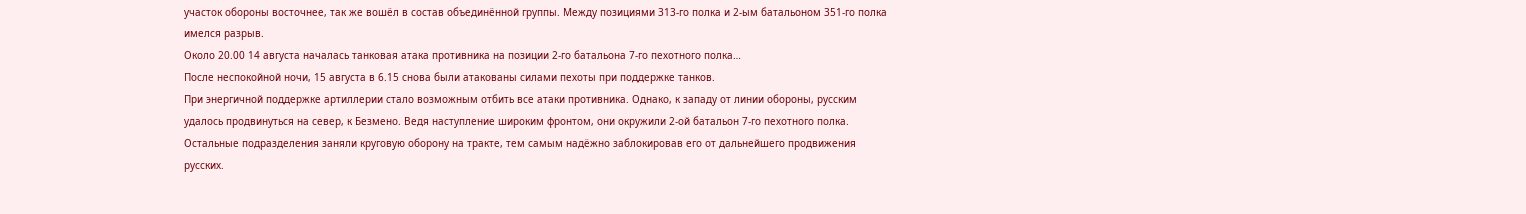участок обороны восточнее, так же вошёл в состав объединённой группы. Между позициями 313-го полка и 2-ым батальоном 351-го полка имелся разрыв.
Около 20.00 14 августа началась танковая атака противника на позиции 2-го батальона 7-го пехотного полка…
После неспокойной ночи, 15 августа в 6.15 снова были атакованы силами пехоты при поддержке танков.
При энергичной поддержке артиллерии стало возможным отбить все атаки противника. Однако, к западу от линии обороны, русским удалось продвинуться на север, к Безмено. Ведя наступление широким фронтом, они окружили 2-ой батальон 7-го пехотного полка. Остальные подразделения заняли круговую оборону на тракте, тем самым надёжно заблокировав его от дальнейшего продвижения русских.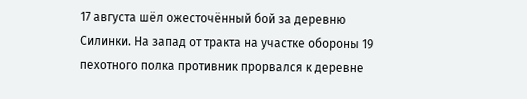17 августа шёл ожесточённый бой за деревню Силинки. На запад от тракта на участке обороны 19 пехотного полка противник прорвался к деревне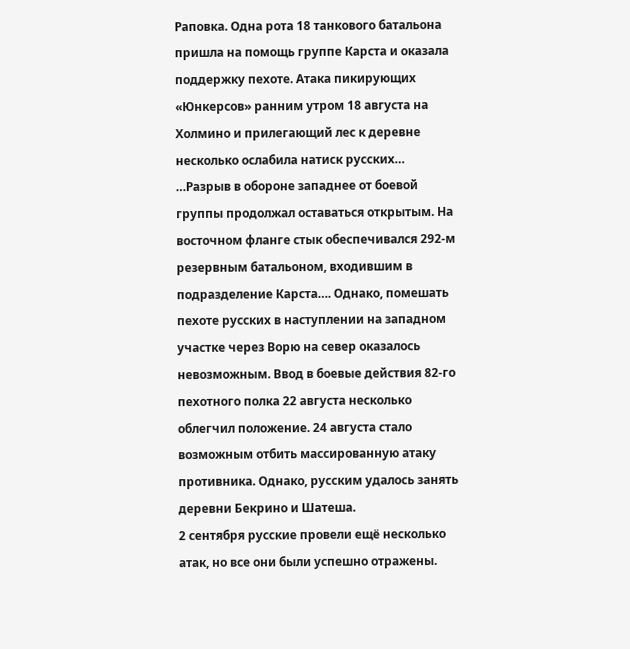Раповка. Одна рота 18 танкового батальона пришла на помощь группе Карста и оказала поддержку пехоте. Атака пикирующих «Юнкерсов» ранним утром 18 августа на Холмино и прилегающий лес к деревне несколько ослабила натиск русских…
…Разрыв в обороне западнее от боевой группы продолжал оставаться открытым. На восточном фланге стык обеспечивался 292-м резервным батальоном, входившим в подразделение Карста…. Однако, помешать пехоте русских в наступлении на западном участке через Ворю на север оказалось невозможным. Ввод в боевые действия 82-го пехотного полка 22 августа несколько облегчил положение. 24 августа стало возможным отбить массированную атаку противника. Однако, русским удалось занять деревни Бекрино и Шатеша.
2 сентября русские провели ещё несколько атак, но все они были успешно отражены.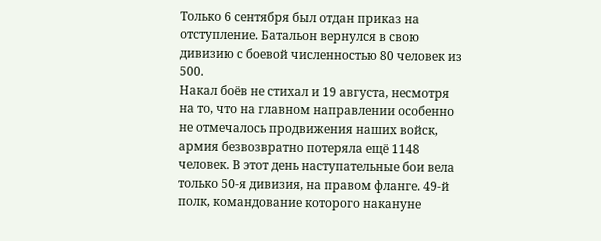Только 6 сентября был отдан приказ на отступление. Батальон вернулся в свою дивизию с боевой численностью 80 человек из 500.
Накал боёв не стихал и 19 августа, несмотря на то, что на главном направлении особенно не отмечалось продвижения наших войск, армия безвозвратно потеряла ещё 1148 человек. В этот день наступательные бои вела только 50-я дивизия, на правом фланге. 49-й полк, командование которого накануне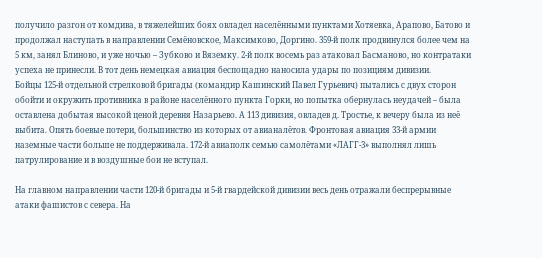получило разгон от комдива, в тяжелейших боях овладел населёнными пунктами Хотяевка, Арапово, Батово и продолжал наступать в направлении Семёновское, Максимково, Доргино. 359-й полк продвинулся более чем на 5 км, занял Блиново, и уже ночью – Зубково и Вяземку. 2-й полк восемь раз атаковал Басманово, но контратаки успеха не принесли. В тот день немецкая авиация беспощадно наносила удары по позициям дивизии.
Бойцы 125-й отдельной стрелковой бригады (командир Кашинский Павел Гурьевич) пытались с двух сторон обойти и окружить противника в районе населённого пункта Горки, но попытка обернулась неудачей – была оставлена добытая высокой ценой деревня Назарьево. А 113 дивизия, овладев д. Тростье, к вечеру была из неё выбита. Опять боевые потери, большинство из которых от авианалётов. Фронтовая авиация 33-й армии наземные части больше не поддерживала. 172-й авиаполк семью самолётами «ЛАГГ-3» выполнял лишь патрулирование и в воздушные бои не вступал.

На главном направлении части 120-й бригады и 5-й гвардейской дивизии весь день отражали беспрерывные атаки фашистов с севера. На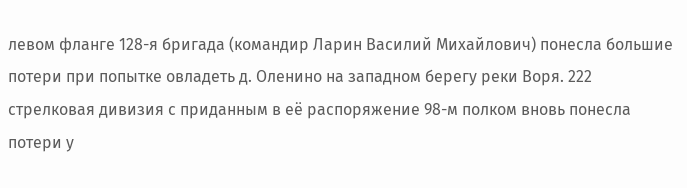левом фланге 128-я бригада (командир Ларин Василий Михайлович) понесла большие потери при попытке овладеть д. Оленино на западном берегу реки Воря. 222 стрелковая дивизия с приданным в её распоряжение 98-м полком вновь понесла потери у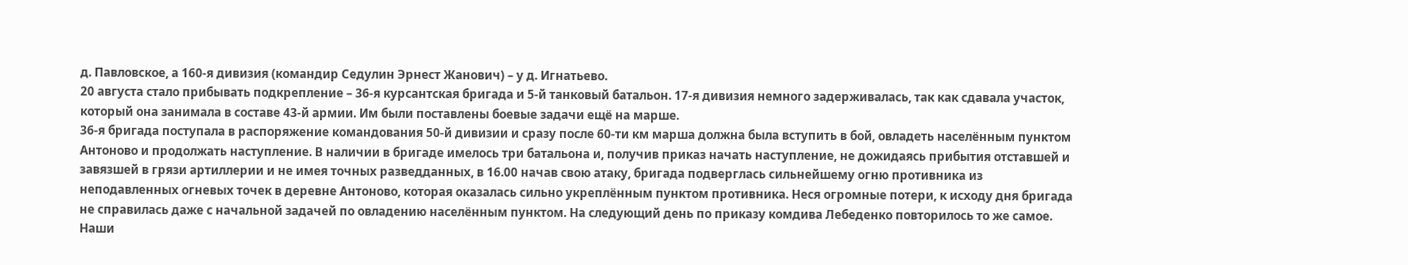д. Павловское, а 160-я дивизия (командир Седулин Эрнест Жанович) – у д. Игнатьево.
20 августа стало прибывать подкрепление – 36-я курсантская бригада и 5-й танковый батальон. 17-я дивизия немного задерживалась, так как сдавала участок, который она занимала в составе 43-й армии. Им были поставлены боевые задачи ещё на марше.
36-я бригада поступала в распоряжение командования 50-й дивизии и сразу после 60-ти км марша должна была вступить в бой, овладеть населённым пунктом Антоново и продолжать наступление. В наличии в бригаде имелось три батальона и, получив приказ начать наступление, не дожидаясь прибытия отставшей и завязшей в грязи артиллерии и не имея точных разведданных, в 16.00 начав свою атаку, бригада подверглась сильнейшему огню противника из неподавленных огневых точек в деревне Антоново, которая оказалась сильно укреплённым пунктом противника. Неся огромные потери, к исходу дня бригада не справилась даже с начальной задачей по овладению населённым пунктом. На следующий день по приказу комдива Лебеденко повторилось то же самое. Наши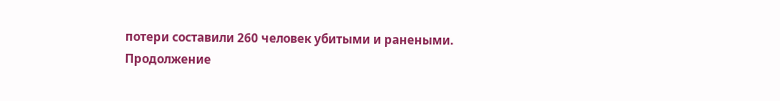потери составили 260 человек убитыми и ранеными.
Продолжение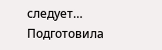следует…
Подготовила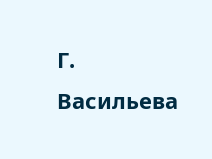Г. Васильева